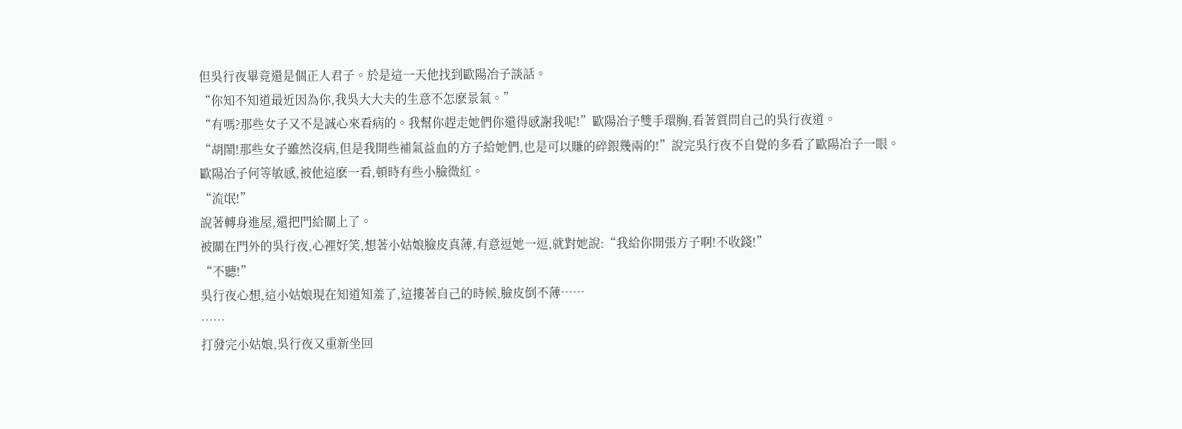但吳行夜畢竟還是個正人君子。於是這一天他找到歐陽冶子談話。
“你知不知道最近因為你,我吳大大夫的生意不怎麽景氣。”
“有嗎?那些女子又不是誠心來看病的。我幫你趕走她們你還得感謝我呢!”歐陽冶子雙手環胸,看著質問自己的吳行夜道。
“胡鬧!那些女子雖然沒病,但是我開些補氣益血的方子給她們,也是可以賺的碎銀幾兩的!”說完吳行夜不自覺的多看了歐陽冶子一眼。
歐陽冶子何等敏感,被他這麽一看,頓時有些小臉微紅。
“流氓!”
說著轉身進屋,還把門給關上了。
被關在門外的吳行夜,心裡好笑,想著小姑娘臉皮真薄,有意逗她一逗,就對她說:“我給你開張方子啊!不收錢!”
“不聽!”
吳行夜心想,這小姑娘現在知道知羞了,這摟著自己的時候,臉皮倒不薄……
……
打發完小姑娘,吳行夜又重新坐回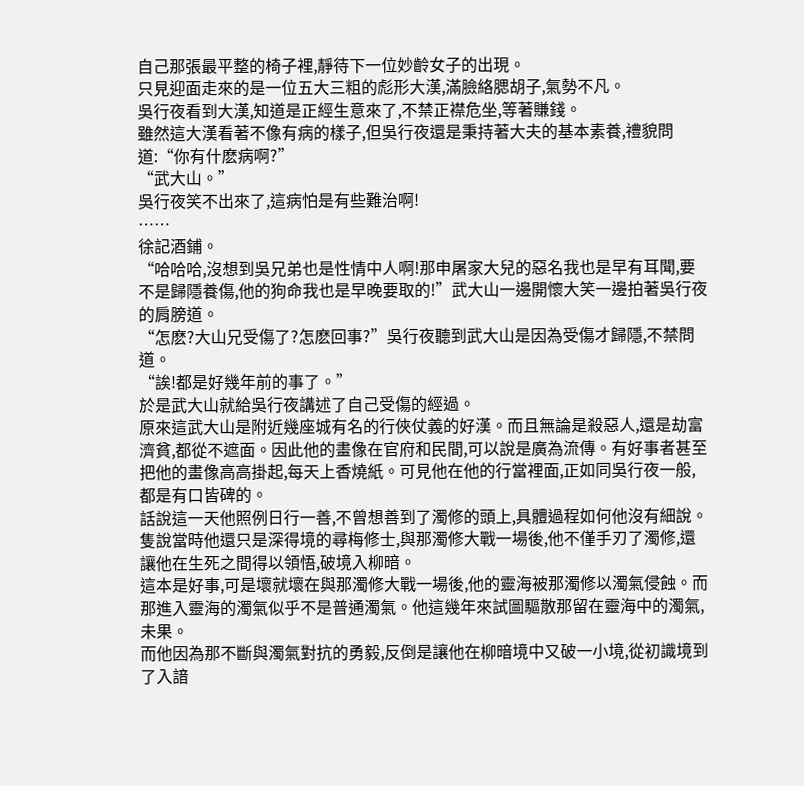自己那張最平整的椅子裡,靜待下一位妙齡女子的出現。
只見迎面走來的是一位五大三粗的彪形大漢,滿臉絡腮胡子,氣勢不凡。
吳行夜看到大漢,知道是正經生意來了,不禁正襟危坐,等著賺錢。
雖然這大漢看著不像有病的樣子,但吳行夜還是秉持著大夫的基本素養,禮貌問道:“你有什麽病啊?”
“武大山。”
吳行夜笑不出來了,這病怕是有些難治啊!
……
徐記酒鋪。
“哈哈哈,沒想到吳兄弟也是性情中人啊!那申屠家大兒的惡名我也是早有耳聞,要不是歸隱養傷,他的狗命我也是早晚要取的!”武大山一邊開懷大笑一邊拍著吳行夜的肩膀道。
“怎麽?大山兄受傷了?怎麽回事?”吳行夜聽到武大山是因為受傷才歸隱,不禁問道。
“誒!都是好幾年前的事了。”
於是武大山就給吳行夜講述了自己受傷的經過。
原來這武大山是附近幾座城有名的行俠仗義的好漢。而且無論是殺惡人,還是劫富濟貧,都從不遮面。因此他的畫像在官府和民間,可以說是廣為流傳。有好事者甚至把他的畫像高高掛起,每天上香燒紙。可見他在他的行當裡面,正如同吳行夜一般,都是有口皆碑的。
話說這一天他照例日行一善,不曾想善到了濁修的頭上,具體過程如何他沒有細說。隻說當時他還只是深得境的尋梅修士,與那濁修大戰一場後,他不僅手刃了濁修,還讓他在生死之間得以領悟,破境入柳暗。
這本是好事,可是壞就壞在與那濁修大戰一場後,他的靈海被那濁修以濁氣侵蝕。而那進入靈海的濁氣似乎不是普通濁氣。他這幾年來試圖驅散那留在靈海中的濁氣,未果。
而他因為那不斷與濁氣對抗的勇毅,反倒是讓他在柳暗境中又破一小境,從初識境到了入諳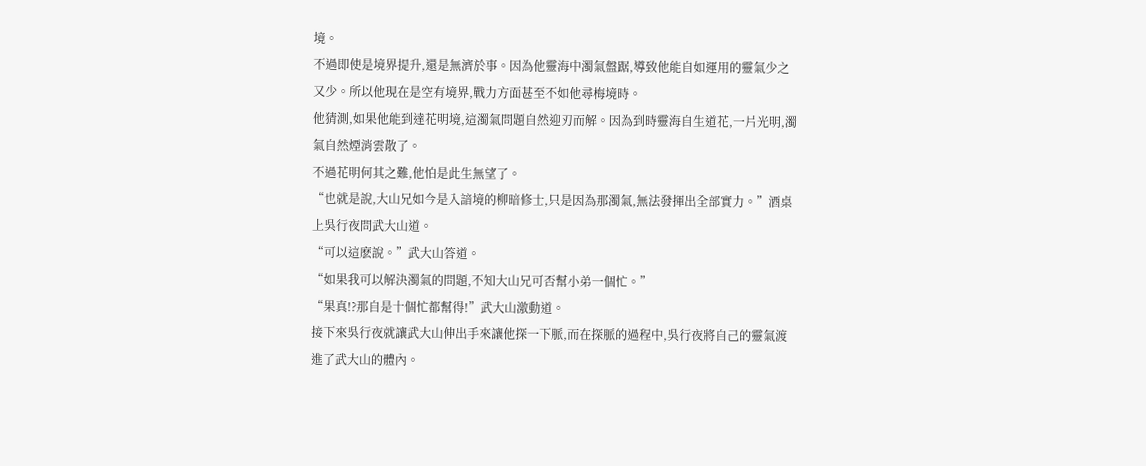境。
不過即使是境界提升,還是無濟於事。因為他靈海中濁氣盤踞,導致他能自如運用的靈氣少之又少。所以他現在是空有境界,戰力方面甚至不如他尋梅境時。
他猜測,如果他能到達花明境,這濁氣問題自然迎刃而解。因為到時靈海自生道花,一片光明,濁氣自然煙消雲散了。
不過花明何其之難,他怕是此生無望了。
“也就是說,大山兄如今是入諳境的柳暗修士,只是因為那濁氣,無法發揮出全部實力。”酒桌上吳行夜問武大山道。
“可以這麽說。”武大山答道。
“如果我可以解決濁氣的問題,不知大山兄可否幫小弟一個忙。”
“果真!?那自是十個忙都幫得!”武大山激動道。
接下來吳行夜就讓武大山伸出手來讓他探一下脈,而在探脈的過程中,吳行夜將自己的靈氣渡進了武大山的體內。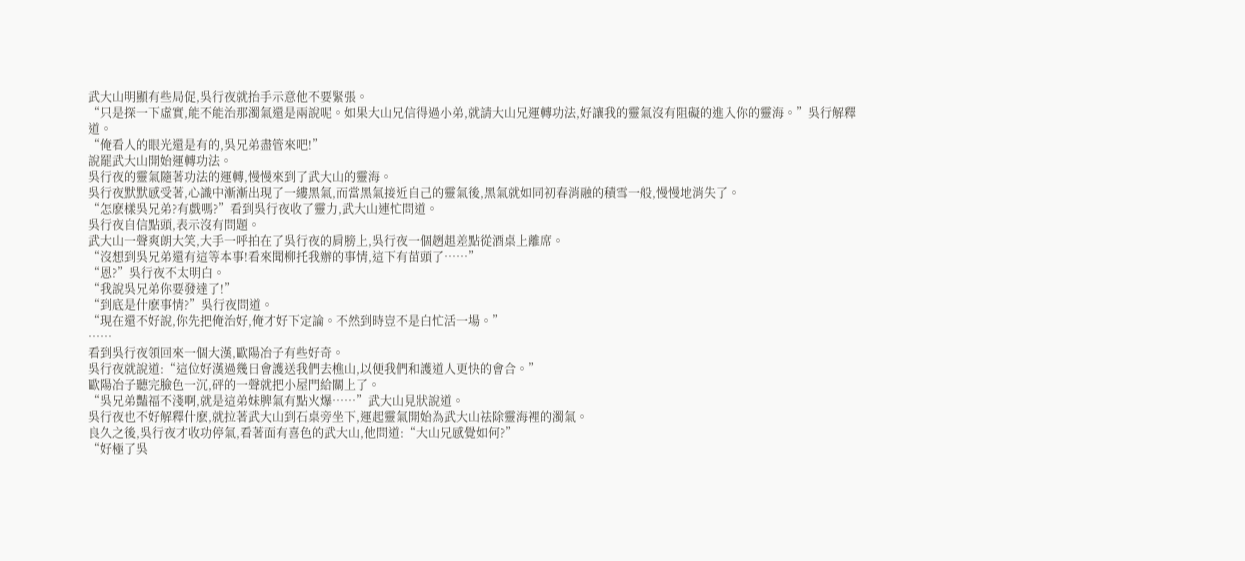武大山明顯有些局促,吳行夜就抬手示意他不要緊張。
“只是探一下虛實,能不能治那濁氣還是兩說呢。如果大山兄信得過小弟,就請大山兄運轉功法,好讓我的靈氣沒有阻礙的進入你的靈海。”吳行解釋道。
“俺看人的眼光還是有的,吳兄弟盡管來吧!”
說罷武大山開始運轉功法。
吳行夜的靈氣隨著功法的運轉,慢慢來到了武大山的靈海。
吳行夜默默感受著,心識中漸漸出現了一縷黑氣,而當黑氣接近自己的靈氣後,黑氣就如同初春消融的積雪一般,慢慢地消失了。
“怎麽樣吳兄弟?有戲嗎?”看到吳行夜收了靈力,武大山連忙問道。
吳行夜自信點頭,表示沒有問題。
武大山一聲爽朗大笑,大手一呼拍在了吳行夜的肩膀上,吳行夜一個趔趄差點從酒桌上離席。
“沒想到吳兄弟還有這等本事!看來聞柳托我辦的事情,這下有苗頭了……”
“恩?”吳行夜不太明白。
“我說吳兄弟你要發達了!”
“到底是什麽事情?”吳行夜問道。
“現在還不好說,你先把俺治好,俺才好下定論。不然到時豈不是白忙活一場。”
……
看到吳行夜領回來一個大漢,歐陽冶子有些好奇。
吳行夜就說道:“這位好漢過幾日會護送我們去樵山,以便我們和護道人更快的會合。”
歐陽冶子聽完臉色一沉,砰的一聲就把小屋門給關上了。
“吳兄弟豔福不淺啊,就是這弟妹脾氣有點火爆……”武大山見狀說道。
吳行夜也不好解釋什麽,就拉著武大山到石桌旁坐下,運起靈氣開始為武大山祛除靈海裡的濁氣。
良久之後,吳行夜才收功停氣,看著面有喜色的武大山,他問道:“大山兄感覺如何?”
“好極了吳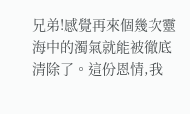兄弟!感覺再來個幾次靈海中的濁氣就能被徹底清除了。這份恩情,我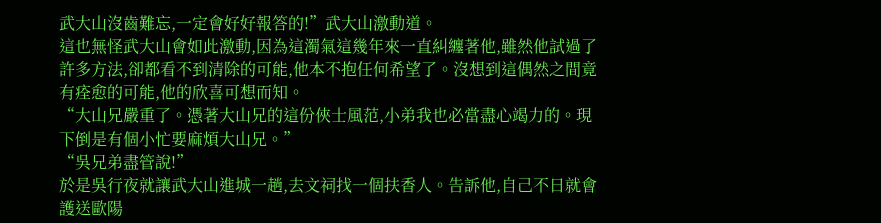武大山沒齒難忘,一定會好好報答的!”武大山激動道。
這也無怪武大山會如此激動,因為這濁氣這幾年來一直糾纏著他,雖然他試過了許多方法,卻都看不到清除的可能,他本不抱任何希望了。沒想到這偶然之間竟有痊愈的可能,他的欣喜可想而知。
“大山兄嚴重了。憑著大山兄的這份俠士風范,小弟我也必當盡心竭力的。現下倒是有個小忙要麻煩大山兄。”
“吳兄弟盡管說!”
於是吳行夜就讓武大山進城一趟,去文祠找一個扶香人。告訴他,自己不日就會護送歐陽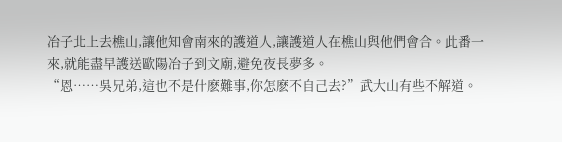冶子北上去樵山,讓他知會南來的護道人,讓護道人在樵山與他們會合。此番一來,就能盡早護送歐陽冶子到文廟,避免夜長夢多。
“恩……吳兄弟,這也不是什麽難事,你怎麽不自己去?”武大山有些不解道。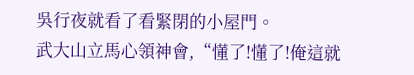吳行夜就看了看緊閉的小屋門。
武大山立馬心領神會,“懂了!懂了!俺這就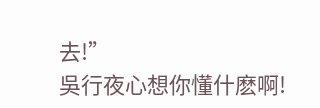去!”
吳行夜心想你懂什麽啊!